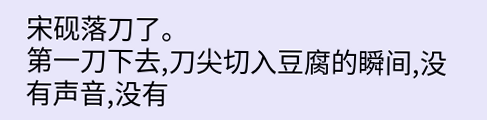宋砚落刀了。
第一刀下去,刀尖切入豆腐的瞬间,没有声音,没有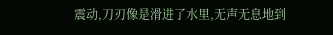震动,刀刃像是滑进了水里,无声无息地到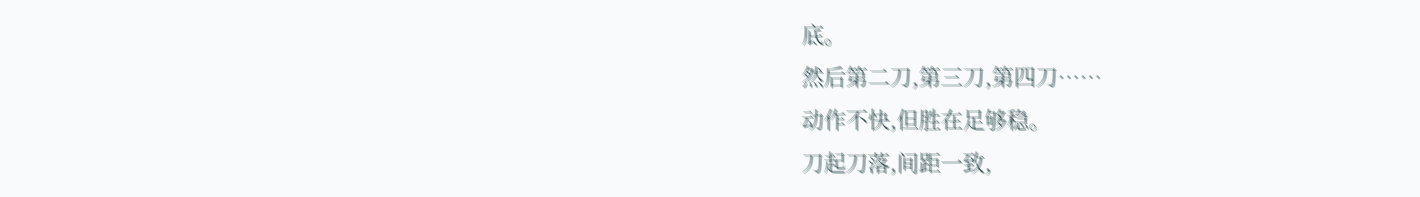底。
然后第二刀,第三刀,第四刀……
动作不快,但胜在足够稳。
刀起刀落,间距一致,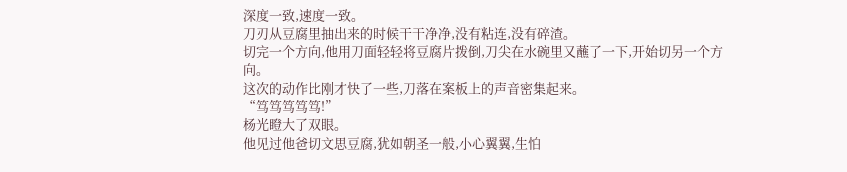深度一致,速度一致。
刀刃从豆腐里抽出来的时候干干净净,没有粘连,没有碎渣。
切完一个方向,他用刀面轻轻将豆腐片拨倒,刀尖在水碗里又蘸了一下,开始切另一个方向。
这次的动作比刚才快了一些,刀落在案板上的声音密集起来。
“笃笃笃笃笃!”
杨光瞪大了双眼。
他见过他爸切文思豆腐,犹如朝圣一般,小心翼翼,生怕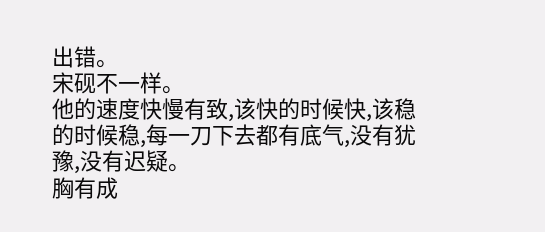出错。
宋砚不一样。
他的速度快慢有致,该快的时候快,该稳的时候稳,每一刀下去都有底气,没有犹豫,没有迟疑。
胸有成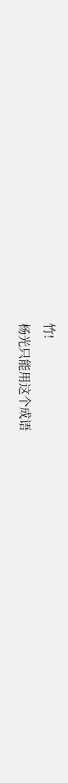竹!
杨光只能用这个成语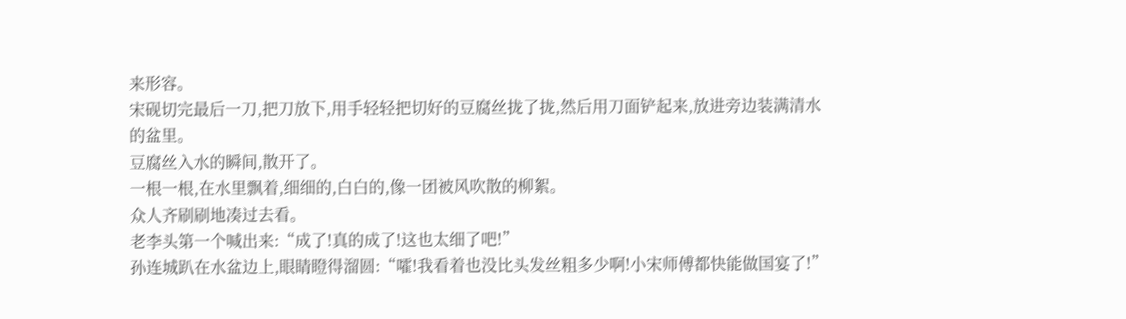来形容。
宋砚切完最后一刀,把刀放下,用手轻轻把切好的豆腐丝拢了拢,然后用刀面铲起来,放进旁边装满清水的盆里。
豆腐丝入水的瞬间,散开了。
一根一根,在水里飘着,细细的,白白的,像一团被风吹散的柳絮。
众人齐刷刷地凑过去看。
老李头第一个喊出来:“成了!真的成了!这也太细了吧!”
孙连城趴在水盆边上,眼睛瞪得溜圆:“嚯!我看着也没比头发丝粗多少啊!小宋师傅都快能做国宴了!”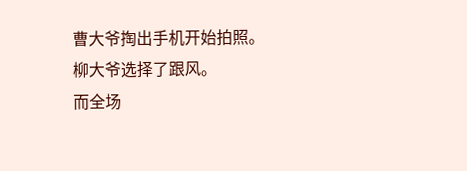曹大爷掏出手机开始拍照。
柳大爷选择了跟风。
而全场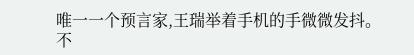唯一一个预言家,王瑞举着手机的手微微发抖。
不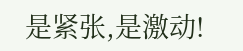是紧张,是激动!